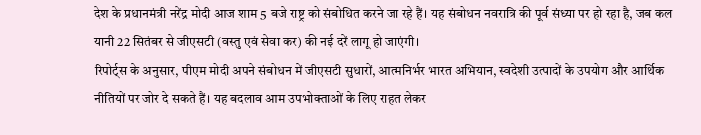देश के प्रधानमंत्री नरेंद्र मोदी आज शाम 5 बजे राष्ट्र को संबोधित करने जा रहे हैं। यह संबोधन नवरात्रि की पूर्व संध्या पर हो रहा है, जब कल यानी 22 सितंबर से जीएसटी (वस्तु एवं सेवा कर) की नई दरें लागू हो जाएंगी।
रिपोर्ट्स के अनुसार, पीएम मोदी अपने संबोधन में जीएसटी सुधारों, आत्मनिर्भर भारत अभियान, स्वदेशी उत्पादों के उपयोग और आर्थिक नीतियों पर जोर दे सकते हैं। यह बदलाव आम उपभोक्ताओं के लिए राहत लेकर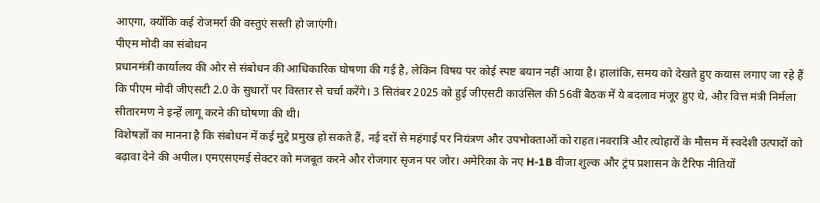आएगा, क्योंकि कई रोजमर्रा की वस्तुएं सस्ती हो जाएंगी।
पीएम मोदी का संबोधन
प्रधानमंत्री कार्यालय की ओर से संबोधन की आधिकारिक घोषणा की गई है, लेकिन विषय पर कोई स्पष्ट बयान नहीं आया है। हालांकि, समय को देखते हुए कयास लगाए जा रहे हैं कि पीएम मोदी जीएसटी 2.0 के सुधारों पर विस्तार से चर्चा करेंगे। 3 सितंबर 2025 को हुई जीएसटी काउंसिल की 56वीं बैठक में ये बदलाव मंजूर हुए थे, और वित्त मंत्री निर्मला सीतारमण ने इन्हें लागू करने की घोषणा की थी।
विशेषज्ञों का मानना है कि संबोधन में कई मुद्दे प्रमुख हो सकते हैं, नई दरों से महंगाई पर नियंत्रण और उपभोक्ताओं को राहत।नवरात्रि और त्योहारों के मौसम में स्वदेशी उत्पादों को बढ़ावा देने की अपील। एमएसएमई सेक्टर को मजबूत करने और रोजगार सृजन पर जोर। अमेरिका के नए H-1B वीजा शुल्क और ट्रंप प्रशासन के टैरिफ नीतियों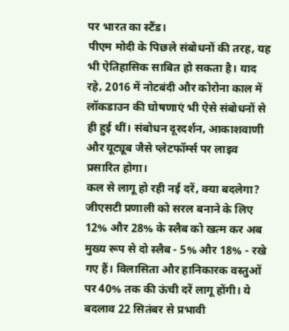पर भारत का स्टैंड।
पीएम मोदी के पिछले संबोधनों की तरह, यह भी ऐतिहासिक साबित हो सकता है। याद रहे, 2016 में नोटबंदी और कोरोना काल में लॉकडाउन की घोषणाएं भी ऐसे संबोधनों से ही हुई थीं। संबोधन दूरदर्शन, आकाशवाणी और यूट्यूब जैसे प्लेटफॉर्म्स पर लाइव प्रसारित होगा।
कल से लागू हो रही नई दरें, क्या बदलेगा?
जीएसटी प्रणाली को सरल बनाने के लिए 12% और 28% के स्लैब को खत्म कर अब मुख्य रूप से दो स्लैब - 5% और 18% - रखे गए हैं। विलासिता और हानिकारक वस्तुओं पर 40% तक की ऊंची दरें लागू होंगी। ये बदलाव 22 सितंबर से प्रभावी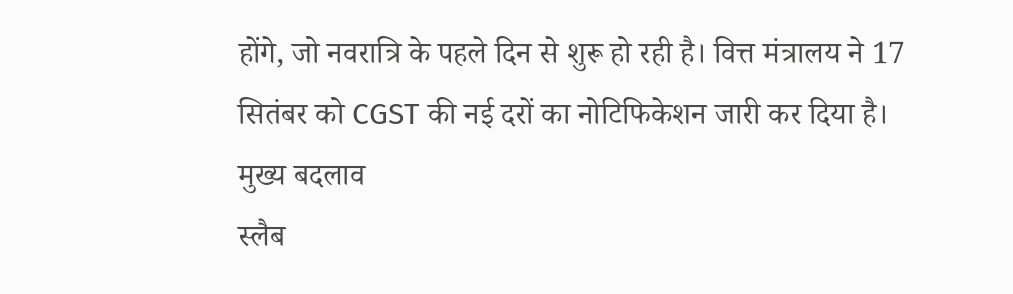होंगे, जो नवरात्रि के पहले दिन से शुरू हो रही है। वित्त मंत्रालय ने 17 सितंबर को CGST की नई दरों का नोटिफिकेशन जारी कर दिया है।
मुख्य बदलाव
स्लैब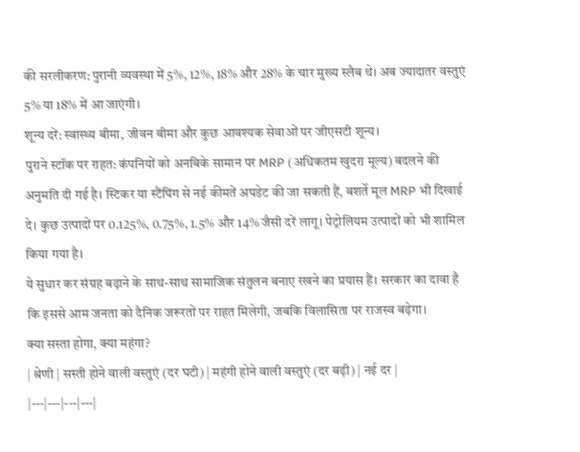की सरलीकरण: पुरानी व्यवस्था में 5%, 12%, 18% और 28% के चार मुख्य स्लैब थे। अब ज्यादातर वस्तुएं 5% या 18% में आ जाएंगी।
शून्य दरें: स्वास्थ्य बीमा, जीवन बीमा और कुछ आवश्यक सेवाओं पर जीएसटी शून्य।
पुराने स्टॉक पर राहत: कंपनियों को अनबिके सामान पर MRP (अधिकतम खुदरा मूल्य) बदलने की अनुमति दी गई है। स्टिकर या स्टैंपिंग से नई कीमतें अपडेट की जा सकती हैं, बशर्ते मूल MRP भी दिखाई दे। कुछ उत्पादों पर 0.125%, 0.75%, 1.5% और 14% जैसी दरें लागू। पेट्रोलियम उत्पादों को भी शामिल किया गया है।
ये सुधार कर संग्रह बढ़ाने के साथ-साथ सामाजिक संतुलन बनाए रखने का प्रयास हैं। सरकार का दावा है कि इससे आम जनता को दैनिक जरूरतों पर राहत मिलेगी, जबकि विलासिता पर राजस्व बढ़ेगा।
क्या सस्ता होगा, क्या महंगा?
| श्रेणी | सस्ती होने वाली वस्तुएं (दर घटी) | महंगी होने वाली वस्तुएं (दर बढ़ी) | नई दर |
|---|---|---|---|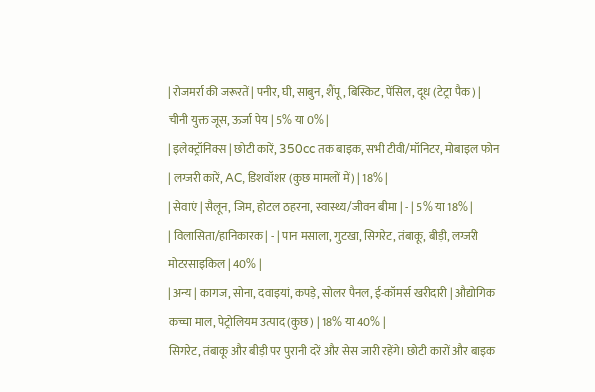| रोजमर्रा की जरूरतें | पनीर, घी, साबुन, शैंपू, बिस्किट, पेंसिल, दूध (टेट्रा पैक) | चीनी युक्त जूस, ऊर्जा पेय | 5% या 0% |
| इलेक्ट्रॉनिक्स | छोटी कारें, 350cc तक बाइक, सभी टीवी/मॉनिटर, मोबाइल फोन | लग्जरी कारें, AC, डिशवॉशर (कुछ मामलों में) | 18% |
| सेवाएं | सैलून, जिम, होटल ठहरना, स्वास्थ्य/जीवन बीमा | - | 5% या 18% |
| विलासिता/हानिकारक | - | पान मसाला, गुटखा, सिगरेट, तंबाकू, बीड़ी, लग्जरी मोटरसाइकिल | 40% |
| अन्य | कागज, सोना, दवाइयां, कपड़े, सोलर पैनल, ई-कॉमर्स खरीदारी | औद्योगिक कच्चा माल, पेट्रोलियम उत्पाद (कुछ) | 18% या 40% |
सिगरेट, तंबाकू और बीड़ी पर पुरानी दरें और सेस जारी रहेंगे। छोटी कारों और बाइक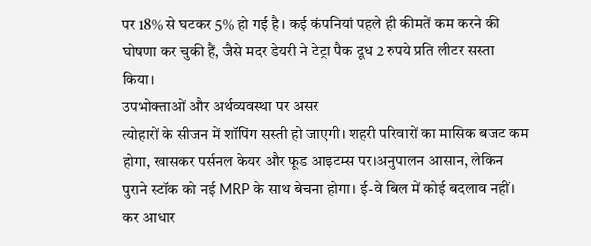पर 18% से घटकर 5% हो गई है। कई कंपनियां पहले ही कीमतें कम करने की घोषणा कर चुकी हैं, जैसे मदर डेयरी ने टेट्रा पैक दूध 2 रुपये प्रति लीटर सस्ता किया।
उपभोक्ताओं और अर्थव्यवस्था पर असर
त्योहारों के सीजन में शॉपिंग सस्ती हो जाएगी। शहरी परिवारों का मासिक बजट कम होगा, खासकर पर्सनल केयर और फूड आइटम्स पर।अनुपालन आसान, लेकिन पुराने स्टॉक को नई MRP के साथ बेचना होगा। ई-वे बिल में कोई बदलाव नहीं। कर आधार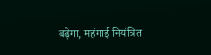बढ़ेगा, महंगाई नियंत्रित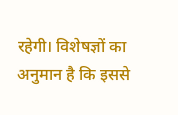रहेगी। विशेषज्ञों का अनुमान है कि इससे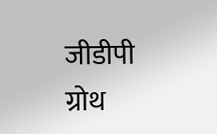जीडीपी ग्रोथ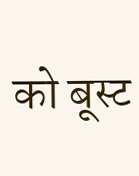को बूस्ट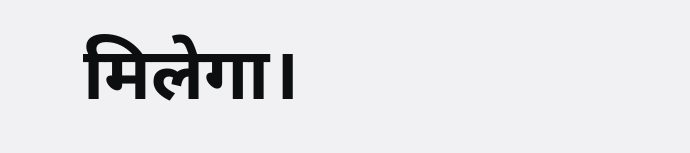मिलेगा।